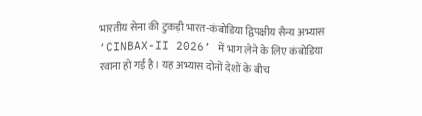भारतीय सेना की टुकड़ी भारत-कंबोडिया द्विपक्षीय सैन्य अभ्यास ‘CINBAX-II 2026’ में भाग लेने के लिए कंबोडिया रवाना हो गई है। यह अभ्यास दोनों देशों के बीच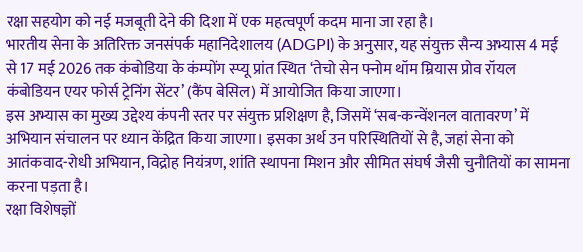रक्षा सहयोग को नई मजबूती देने की दिशा में एक महत्वपूर्ण कदम माना जा रहा है।
भारतीय सेना के अतिरिक्त जनसंपर्क महानिदेशालय (ADGPI) के अनुसार, यह संयुक्त सैन्य अभ्यास 4 मई से 17 मई 2026 तक कंबोडिया के कंम्पोंग स्प्यू प्रांत स्थित ‘तेचो सेन फ्नोम थॉम म्रियास प्रोव रॉयल कंबोडियन एयर फोर्स ट्रेनिंग सेंटर’ (कैंप बेसिल) में आयोजित किया जाएगा।
इस अभ्यास का मुख्य उद्देश्य कंपनी स्तर पर संयुक्त प्रशिक्षण है, जिसमें ‘सब-कन्वेंशनल वातावरण’ में अभियान संचालन पर ध्यान केंद्रित किया जाएगा। इसका अर्थ उन परिस्थितियों से है, जहां सेना को आतंकवाद-रोधी अभियान, विद्रोह नियंत्रण, शांति स्थापना मिशन और सीमित संघर्ष जैसी चुनौतियों का सामना करना पड़ता है।
रक्षा विशेषज्ञों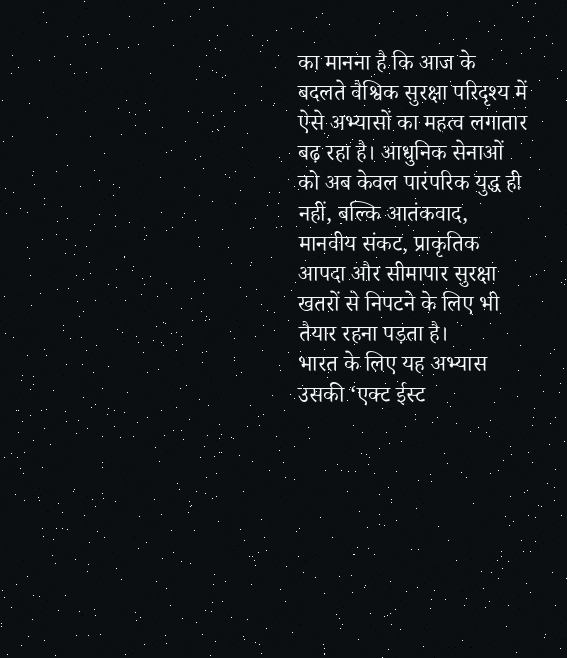का मानना है कि आज के बदलते वैश्विक सुरक्षा परिदृश्य में ऐसे अभ्यासों का महत्व लगातार बढ़ रहा है। आधुनिक सेनाओं को अब केवल पारंपरिक युद्ध ही नहीं, बल्कि आतंकवाद, मानवीय संकट, प्राकृतिक आपदा और सीमापार सुरक्षा खतरों से निपटने के लिए भी तैयार रहना पड़ता है।
भारत के लिए यह अभ्यास उसकी ‘एक्ट ईस्ट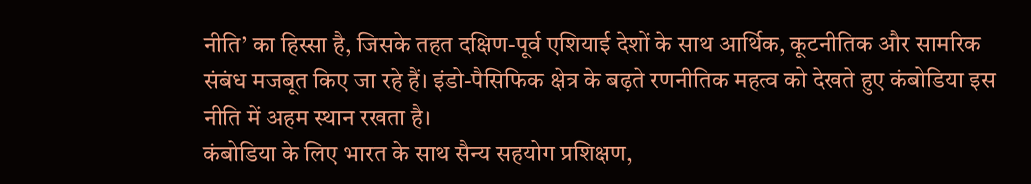नीति’ का हिस्सा है, जिसके तहत दक्षिण-पूर्व एशियाई देशों के साथ आर्थिक, कूटनीतिक और सामरिक संबंध मजबूत किए जा रहे हैं। इंडो-पैसिफिक क्षेत्र के बढ़ते रणनीतिक महत्व को देखते हुए कंबोडिया इस नीति में अहम स्थान रखता है।
कंबोडिया के लिए भारत के साथ सैन्य सहयोग प्रशिक्षण,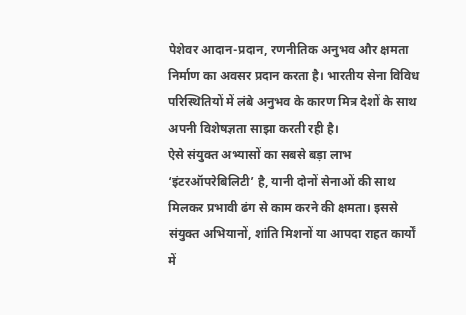पेशेवर आदान-प्रदान, रणनीतिक अनुभव और क्षमता निर्माण का अवसर प्रदान करता है। भारतीय सेना विविध परिस्थितियों में लंबे अनुभव के कारण मित्र देशों के साथ अपनी विशेषज्ञता साझा करती रही है।
ऐसे संयुक्त अभ्यासों का सबसे बड़ा लाभ ‘इंटरऑपरेबिलिटी’ है, यानी दोनों सेनाओं की साथ मिलकर प्रभावी ढंग से काम करने की क्षमता। इससे संयुक्त अभियानों, शांति मिशनों या आपदा राहत कार्यों में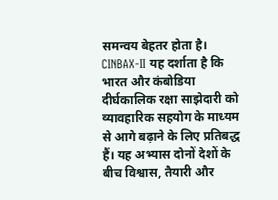समन्वय बेहतर होता है।
CINBAX-II यह दर्शाता है कि भारत और कंबोडिया दीर्घकालिक रक्षा साझेदारी को व्यावहारिक सहयोग के माध्यम से आगे बढ़ाने के लिए प्रतिबद्ध हैं। यह अभ्यास दोनों देशों के बीच विश्वास, तैयारी और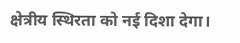क्षेत्रीय स्थिरता को नई दिशा देगा।